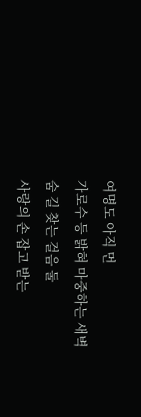여명도 아직 먼
가로수 등 밝혀 마중하는 새벽
숨 길 찾는 걸음 둘
사랑의 손 잡고 받는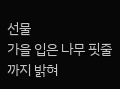선물
가을 입은 나무 핏줄까지 밝혀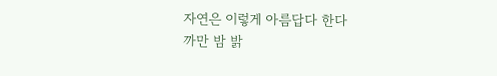자연은 이렇게 아름답다 한다
까만 밤 밝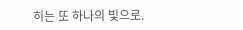히는 또 하나의 빛으로.